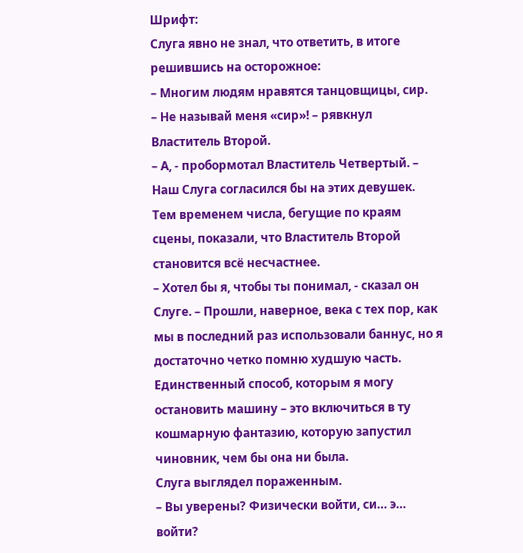Шрифт:
Слуга явно не знал, что ответить, в итоге решившись на осторожное:
– Многим людям нравятся танцовщицы, сир.
– Не называй меня «сир»! – рявкнул Властитель Второй.
– А, - пробормотал Властитель Четвертый. – Наш Слуга согласился бы на этих девушек.
Тем временем числа, бегущие по краям сцены, показали, что Властитель Второй становится всё несчастнее.
– Хотел бы я, чтобы ты понимал, - сказал он Слуге. – Прошли, наверное, века с тех пор, как мы в последний раз использовали баннус, но я достаточно четко помню худшую часть. Единственный способ, которым я могу остановить машину – это включиться в ту кошмарную фантазию, которую запустил чиновник, чем бы она ни была.
Слуга выглядел пораженным.
– Вы уверены? Физически войти, си… э… войти?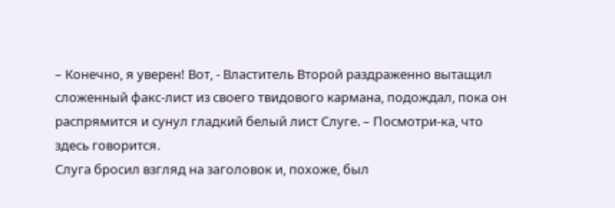– Конечно, я уверен! Вот, - Властитель Второй раздраженно вытащил сложенный факс-лист из своего твидового кармана, подождал, пока он распрямится и сунул гладкий белый лист Слуге. – Посмотри-ка, что здесь говорится.
Слуга бросил взгляд на заголовок и, похоже, был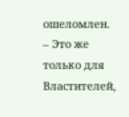ошеломлен.
– Это же только для Властителей,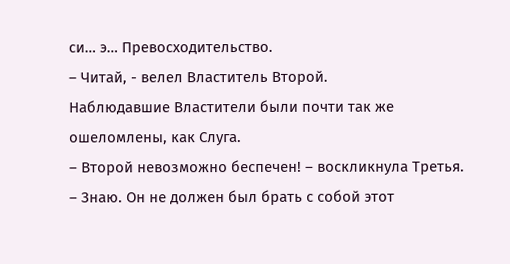си… э… Превосходительство.
– Читай, - велел Властитель Второй.
Наблюдавшие Властители были почти так же ошеломлены, как Слуга.
– Второй невозможно беспечен! – воскликнула Третья.
– Знаю. Он не должен был брать с собой этот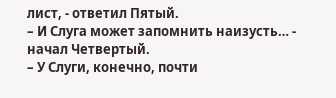лист, - ответил Пятый.
– И Слуга может запомнить наизусть… - начал Четвертый.
– У Слуги, конечно, почти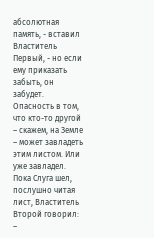абсолютная память, - вставил Властитель Первый, - но если ему приказать забыть, он забудет. Опасность в том, что кто-то другой – скажем, на Земле – может завладеть этим листом. Или уже завладел.
Пока Слуга шел, послушно читая лист, Властитель Второй говорил:
–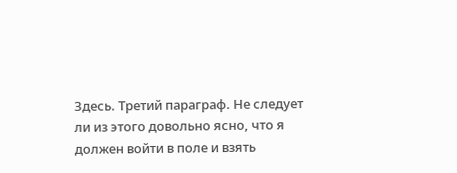Здесь. Третий параграф. Не следует ли из этого довольно ясно, что я должен войти в поле и взять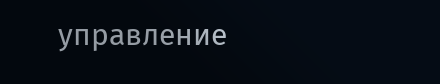управление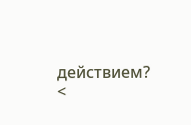действием?
<